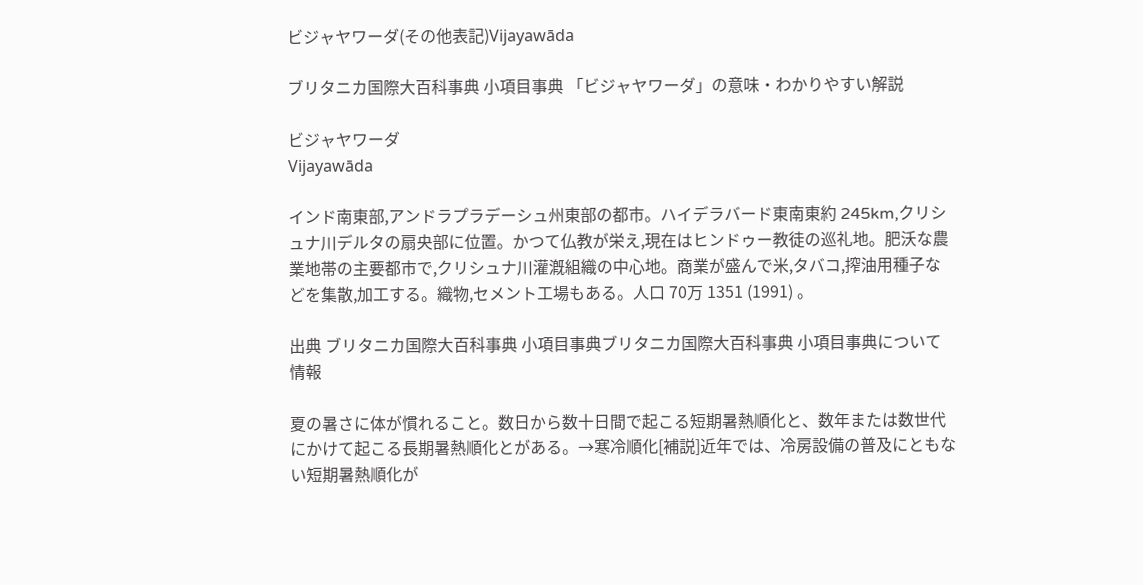ビジャヤワーダ(その他表記)Vijayawāda

ブリタニカ国際大百科事典 小項目事典 「ビジャヤワーダ」の意味・わかりやすい解説

ビジャヤワーダ
Vijayawāda

インド南東部,アンドラプラデーシュ州東部の都市。ハイデラバード東南東約 245km,クリシュナ川デルタの扇央部に位置。かつて仏教が栄え,現在はヒンドゥー教徒の巡礼地。肥沃な農業地帯の主要都市で,クリシュナ川灌漑組織の中心地。商業が盛んで米,タバコ,搾油用種子などを集散,加工する。織物,セメント工場もある。人口 70万 1351 (1991) 。

出典 ブリタニカ国際大百科事典 小項目事典ブリタニカ国際大百科事典 小項目事典について 情報

夏の暑さに体が慣れること。数日から数十日間で起こる短期暑熱順化と、数年または数世代にかけて起こる長期暑熱順化とがある。→寒冷順化[補説]近年では、冷房設備の普及にともない短期暑熱順化が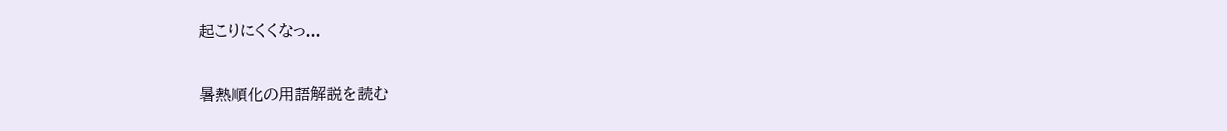起こりにくくなっ...

暑熱順化の用語解説を読む